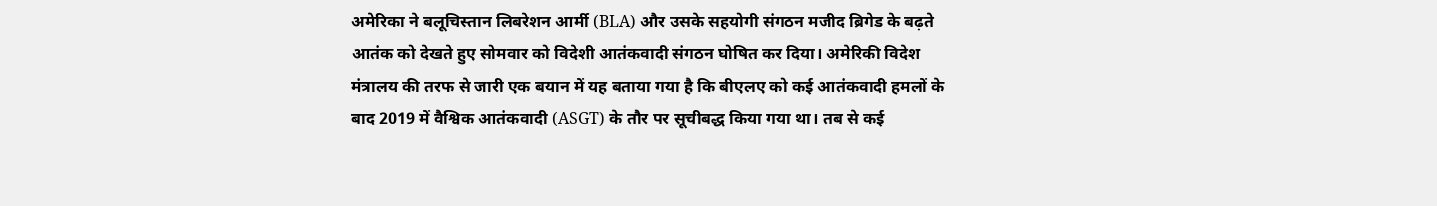अमेरिका ने बलूचिस्तान लिबरेशन आर्मी (BLA) और उसके सहयोगी संगठन मजीद ब्रिगेड के बढ़ते आतंक को देखते हुए सोमवार को विदेशी आतंकवादी संगठन घोषित कर दिया। अमेरिकी विदेश मंत्रालय की तरफ से जारी एक बयान में यह बताया गया है कि बीएलए को कई आतंकवादी हमलों के बाद 2019 में वैश्विक आतंकवादी (ASGT) के तौर पर सूचीबद्ध किया गया था। तब से कई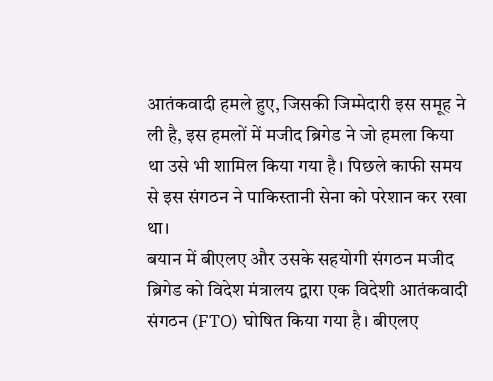आतंकवादी हमले हुए, जिसकी जिम्मेदारी इस समूह ने ली है, इस हमलों में मजीद ब्रिगेड ने जो हमला किया था उसे भी शामिल किया गया है। पिछले काफी समय से इस संगठन ने पाकिस्तानी सेना को परेशान कर रखा था।
बयान में बीएलए और उसके सहयोगी संगठन मजीद ब्रिगेड को विदेश मंत्रालय द्वारा एक विदेशी आतंकवादी संगठन (FTO) घोषित किया गया है। बीएलए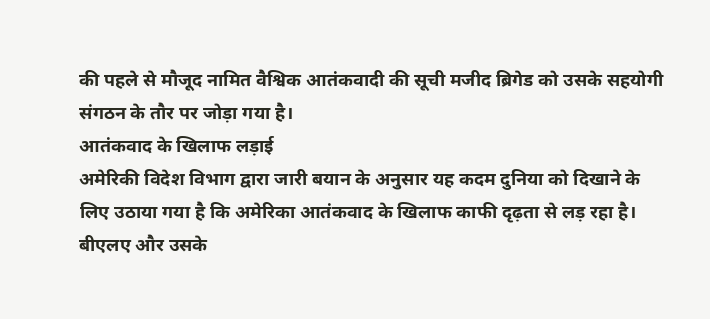की पहले से मौजूद नामित वैश्विक आतंकवादी की सूची मजीद ब्रिगेड को उसके सहयोगी संगठन के तौर पर जोड़ा गया है।
आतंकवाद के खिलाफ लड़ाई
अमेरिकी विदेश विभाग द्वारा जारी बयान के अनुसार यह कदम दुनिया को दिखाने के लिए उठाया गया है कि अमेरिका आतंकवाद के खिलाफ काफी दृढ़ता से लड़ रहा है। बीएलए और उसके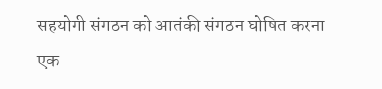सहयोगी संगठन को आतंकी संगठन घोषित करना एक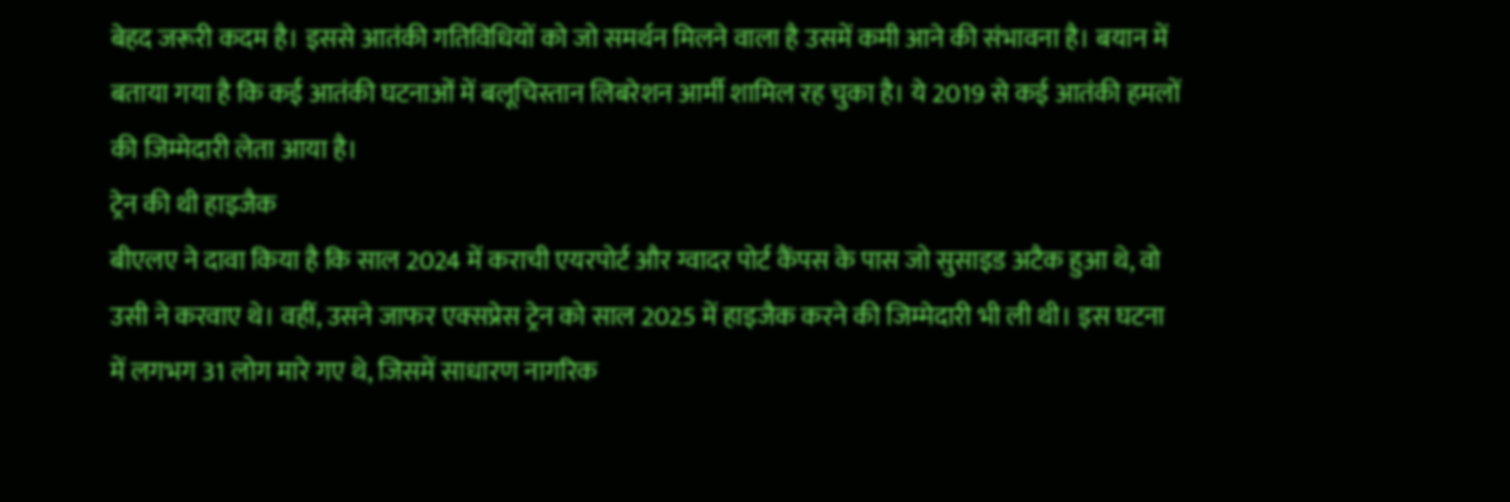बेहद जरूरी कदम है। इससे आतंकी गतिविधियों को जो समर्थन मिलने वाला है उसमें कमी आने की संभावना है। बयान में बताया गया है कि कई आतंकी घटनाओं में बलूचिस्तान लिबरेशन आर्मी शामिल रह चुका है। ये 2019 से कई आतंकी हमलों की जिम्मेदारी लेता आया है।
ट्रेन की थी हाइजैक
बीएलए ने दावा किया है कि साल 2024 में कराची एयरपोर्ट और ग्वादर पोर्ट कैंपस के पास जो सुसाइड अटैक हुआ थे, वो उसी ने करवाए थे। वहीं, उसने जाफर एक्सप्रेस ट्रेन को साल 2025 में हाइजैक करने की जिम्मेदारी भी ली थी। इस घटना में लगभग 31 लोग मारे गए थे, जिसमें साधारण नागरिक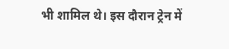भी शामिल थे। इस दौरान ट्रेन में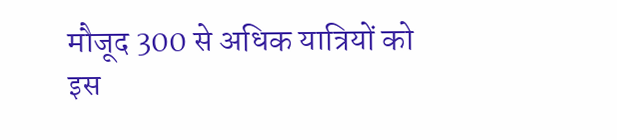मौजूद 300 से अधिक यात्रियों को इस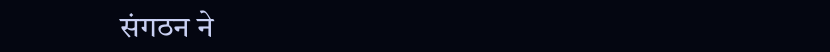संगठन ने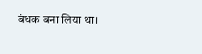बंधक बना लिया था।